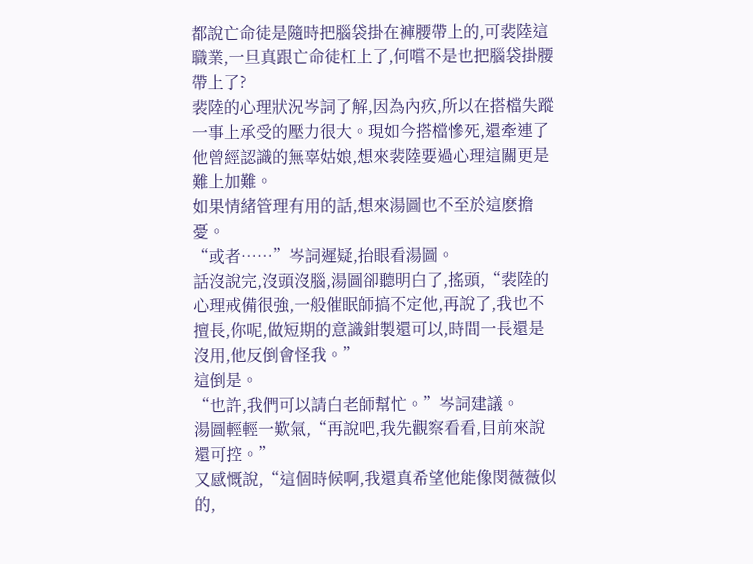都說亡命徒是隨時把腦袋掛在褲腰帶上的,可裴陸這職業,一旦真跟亡命徒杠上了,何嚐不是也把腦袋掛腰帶上了?
裴陸的心理狀況岑詞了解,因為內疚,所以在搭檔失蹤一事上承受的壓力很大。現如今搭檔慘死,還牽連了他曾經認識的無辜姑娘,想來裴陸要過心理這關更是難上加難。
如果情緒管理有用的話,想來湯圖也不至於這麽擔憂。
“或者……”岑詞遲疑,抬眼看湯圖。
話沒說完,沒頭沒腦,湯圖卻聽明白了,搖頭,“裴陸的心理戒備很強,一般催眠師搞不定他,再說了,我也不擅長,你呢,做短期的意識鉗製還可以,時間一長還是沒用,他反倒會怪我。”
這倒是。
“也許,我們可以請白老師幫忙。”岑詞建議。
湯圖輕輕一歎氣,“再說吧,我先觀察看看,目前來說還可控。”
又感慨說,“這個時候啊,我還真希望他能像閔薇薇似的,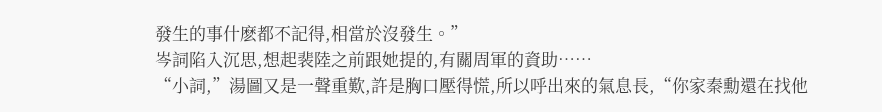發生的事什麽都不記得,相當於沒發生。”
岑詞陷入沉思,想起裴陸之前跟她提的,有關周軍的資助……
“小詞,”湯圖又是一聲重歎,許是胸口壓得慌,所以呼出來的氣息長,“你家秦勳還在找他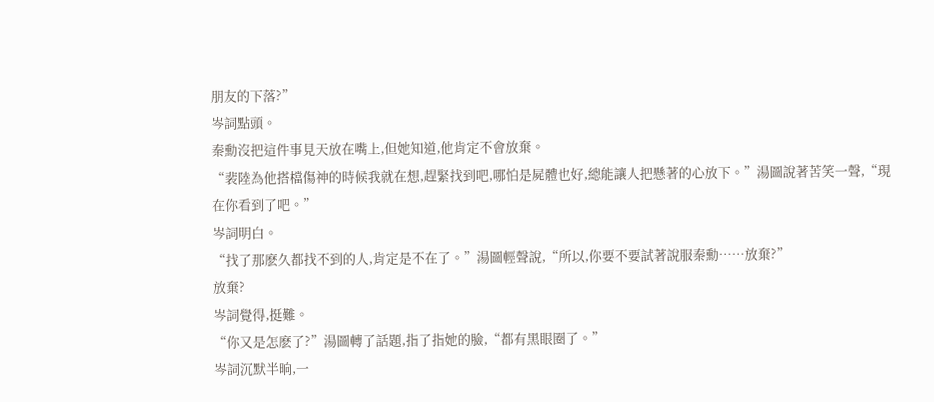朋友的下落?”
岑詞點頭。
秦勳沒把這件事見天放在嘴上,但她知道,他肯定不會放棄。
“裴陸為他搭檔傷神的時候我就在想,趕緊找到吧,哪怕是屍體也好,總能讓人把懸著的心放下。”湯圖說著苦笑一聲,“現在你看到了吧。”
岑詞明白。
“找了那麽久都找不到的人,肯定是不在了。”湯圖輕聲說,“所以,你要不要試著說服秦勳……放棄?”
放棄?
岑詞覺得,挺難。
“你又是怎麽了?”湯圖轉了話題,指了指她的臉,“都有黑眼圈了。”
岑詞沉默半晌,一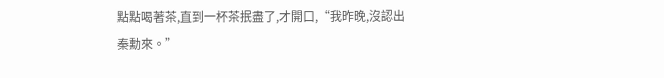點點喝著茶,直到一杯茶抿盡了,才開口,“我昨晚,沒認出秦勳來。”